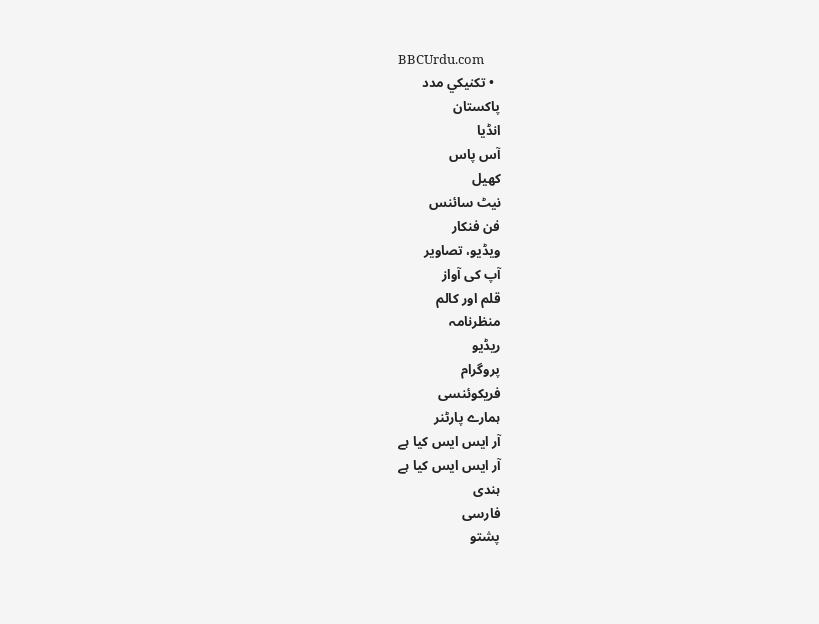BBCUrdu.com
  • تکنيکي مدد
پاکستان
انڈیا
آس پاس
کھیل
نیٹ سائنس
فن فنکار
ویڈیو، تصاویر
آپ کی آواز
قلم اور کالم
منظرنامہ
ریڈیو
پروگرام
فریکوئنسی
ہمارے پارٹنر
آر ایس ایس کیا ہے
آر ایس ایس کیا ہے
ہندی
فارسی
پشتو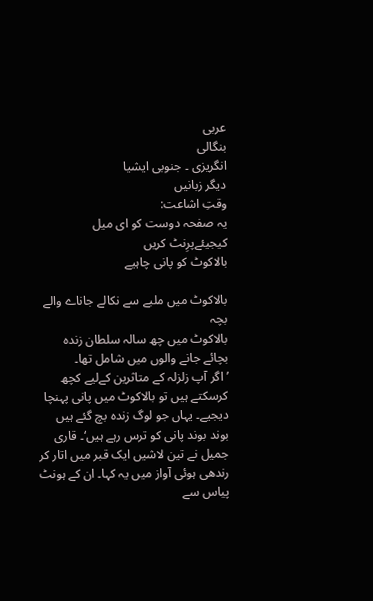عربی
بنگالی
انگریزی ۔ جنوبی ایشیا
دیگر زبانیں
وقتِ اشاعت:
یہ صفحہ دوست کو ای میل کیجیئےپرِنٹ کریں
بالاکوٹ کو پانی چاہیے

بالاکوٹ میں ملبے سے نکالے جاناے والے بچہ
بالاکوٹ میں چھ سالہ سلطان زندہ بچائے جانے والوں میں شامل تھا۔
’اگر آپ زلزلہ کے متاثرین کےلیے کچھ کرسکتے ہیں تو بالاکوٹ میں پانی پہنچا دیجیے۔ یہاں جو لوگ زندہ بچ گئے ہیں بوند بوند پانی کو ترس رہے ہیں‘۔ قاری جمیل نے تین لاشیں ایک قبر میں اتار کر رندھی ہوئی آواز میں یہ کہا۔ ان کے ہونٹ پیاس سے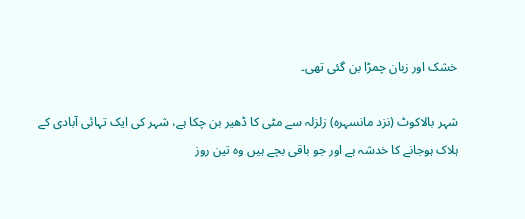خشک اور زبان چمڑا بن گئی تھی۔

شہر بالاکوٹ (نزد مانسہرہ) زلزلہ سے مٹی کا ڈھیر بن چکا ہے، شہر کی ایک تہائی آبادی کے ہلاک ہوجانے کا خدشہ ہے اور جو باقی بچے ہیں وہ تین روز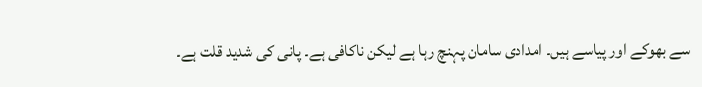سے بھوکے اور پیاسے ہیں۔ امدادی سامان پہنچ رہا ہے لیکن ناکافی ہے۔ پانی کی شدید قلت ہے۔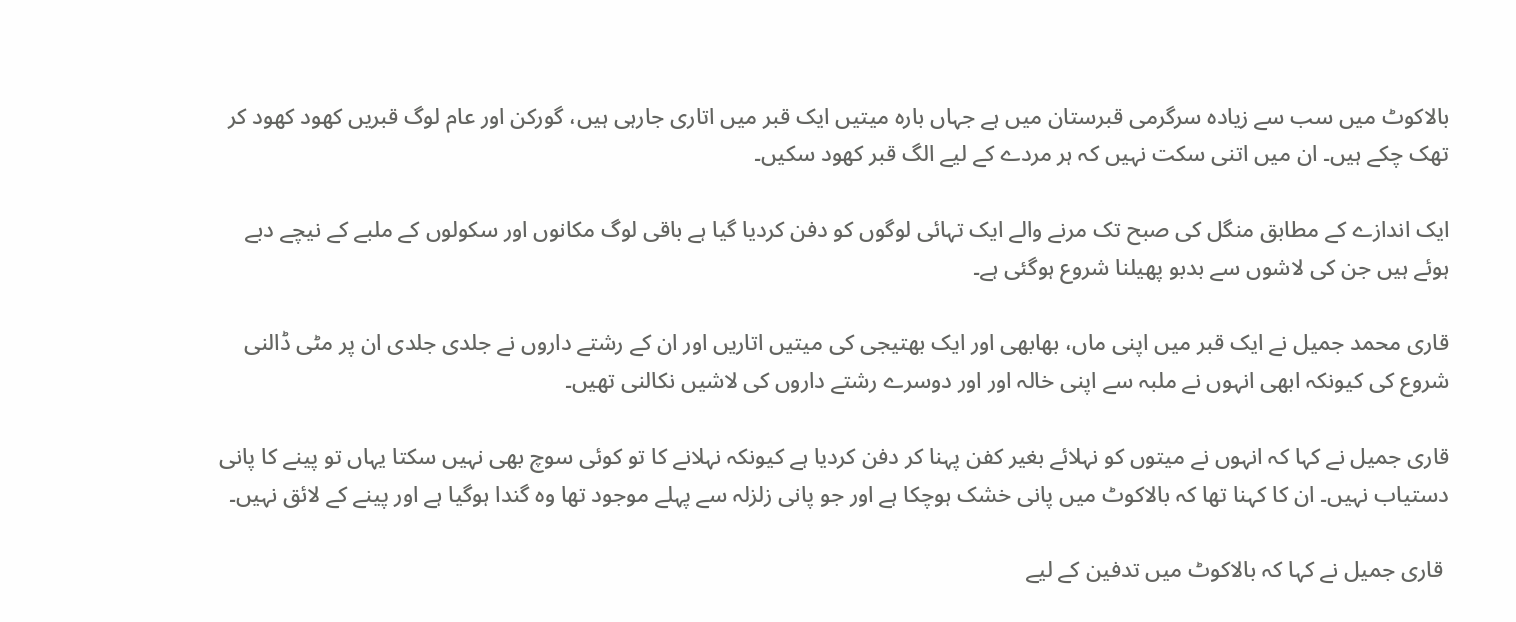بالاکوٹ میں سب سے زیادہ سرگرمی قبرستان میں ہے جہاں بارہ میتیں ایک قبر میں اتاری جارہی ہیں، گورکن اور عام لوگ قبریں کھود کھود کر تھک چکے ہیں۔ ان میں اتنی سکت نہیں کہ ہر مردے کے لیے الگ قبر کھود سکیں۔

ایک اندازے کے مطابق منگل کی صبح تک مرنے والے ایک تہائی لوگوں کو دفن کردیا گیا ہے باقی لوگ مکانوں اور سکولوں کے ملبے کے نیچے دبے ہوئے ہیں جن کی لاشوں سے بدبو پھیلنا شروع ہوگئی ہے۔

قاری محمد جمیل نے ایک قبر میں اپنی ماں، بھابھی اور ایک بھتیجی کی میتیں اتاریں اور ان کے رشتے داروں نے جلدی جلدی ان پر مٹی ڈالنی شروع کی کیونکہ ابھی انہوں نے ملبہ سے اپنی خالہ اور اور دوسرے رشتے داروں کی لاشیں نکالنی تھیں۔

قاری جمیل نے کہا کہ انہوں نے میتوں کو نہلائے بغیر کفن پہنا کر دفن کردیا ہے کیونکہ نہلانے کا تو کوئی سوچ بھی نہیں سکتا یہاں تو پینے کا پانی دستیاب نہیں۔ ان کا کہنا تھا کہ بالاکوٹ میں پانی خشک ہوچکا ہے اور جو پانی زلزلہ سے پہلے موجود تھا وہ گندا ہوگیا ہے اور پینے کے لائق نہیں۔

 قاری جمیل نے کہا کہ بالاکوٹ میں تدفین کے لیے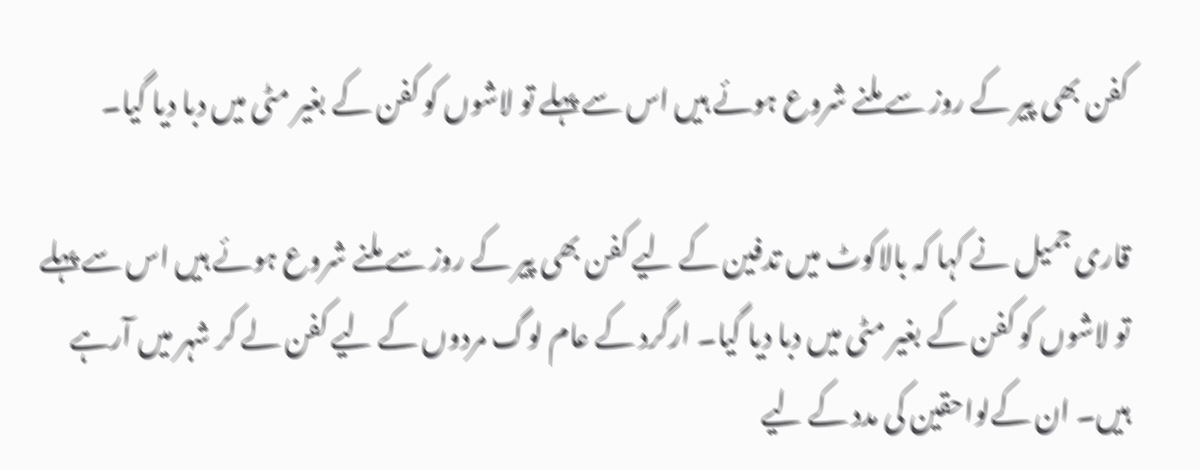کفن بھی پیر کے روز سے ملنے شروع ہوئے ہیں اس سے پہلے تو لاشوں کو کفن کے بغیر مٹی میں دبا دیا گیا۔

قاری جمیل نے کہا کہ بالاکوٹ میں تدفین کے لیے کفن بھی پیر کے روز سے ملنے شروع ہوئے ہیں اس سے پہلے تو لاشوں کو کفن کے بغیر مٹی میں دبا دیا گیا۔ ارگرد کے عام لوگ مردوں کے لیے کفن لے کر شہر میں آرہے ہیں۔ ان کےلواحقین کی مدد کے لیے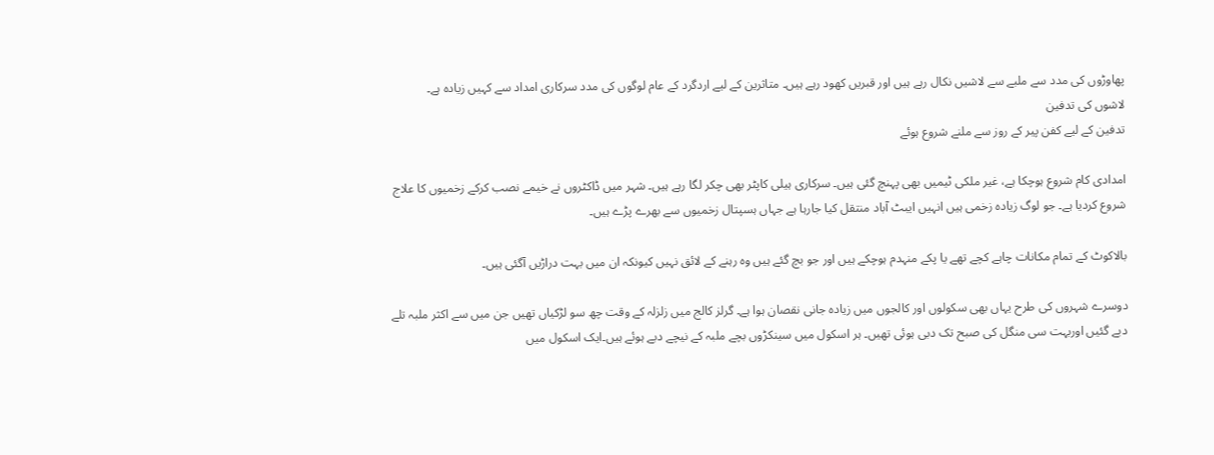پھاوڑوں کی مدد سے ملبے سے لاشیں نکال رہے ہیں اور قبریں کھود رہے ہیں۔ متاثرین کے لیے اردگرد کے عام لوگوں کی مدد سرکاری امداد سے کہیں زیادہ ہے۔
لاشوں کی تدفین
تدفین کے لیے کفن پیر کے روز سے ملنے شروع ہوئے

امدادی کام شروع ہوچکا ہے، غیر ملکی ٹیمیں بھی پہنچ گئی ہیں۔ سرکاری ہیلی کاپٹر بھی چکر لگا رہے ہیں۔ شہر میں ڈاکٹروں نے خیمے نصب کرکے زخمیوں کا علاج شروع کردیا ہے۔ جو لوگ زیادہ زخمی ہیں انہیں ایبٹ آباد منتقل کیا جارہا ہے جہاں ہسپتال زخمیوں سے بھرے پڑے ہیں۔

بالاکوٹ کے تمام مکانات چاہے کچے تھے یا پکے منہدم ہوچکے ہیں اور جو بچ گئے ہیں وہ رہنے کے لائق نہیں کیونکہ ان میں بہت دراڑیں آگئی ہیں۔

دوسرے شہروں کی طرح یہاں بھی سکولوں اور کالجوں میں زیادہ جانی نقصان ہوا ہے۔ گرلز کالج میں زلزلہ کے وقت چھ سو لڑکیاں تھیں جن میں سے اکثر ملبہ تلے دبے گئیں اوربہت سی منگل کی صبح تک دبی ہوئی تھیں۔ ہر اسکول میں سینکڑوں بچے ملبہ کے نیچے دبے ہوئے ہیں۔ایک اسکول میں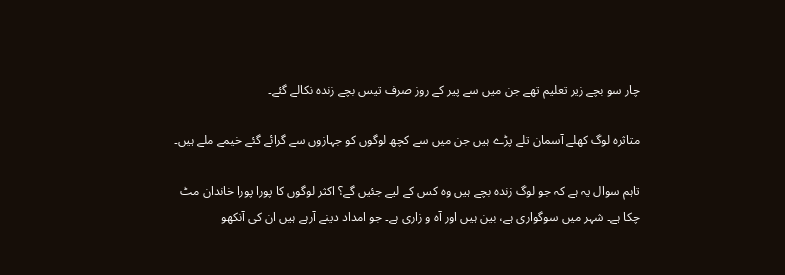چار سو بچے زیر تعلیم تھے جن میں سے پیر کے روز صرف تیس بچے زندہ نکالے گئے۔

متاثرہ لوگ کھلے آسمان تلے پڑے ہیں جن میں سے کچھ لوگوں کو جہازوں سے گرائے گئے خیمے ملے ہیں۔

تاہم سوال یہ ہے کہ جو لوگ زندہ بچے ہیں وہ کس کے لیے جئیں گے؟ اکثر لوگوں کا پورا پورا خاندان مٹ چکا ہے۔ شہر میں سوگواری ہے، بین ہیں اور آہ و زاری ہے۔ جو امداد دینے آرہے ہیں ان کی آنکھو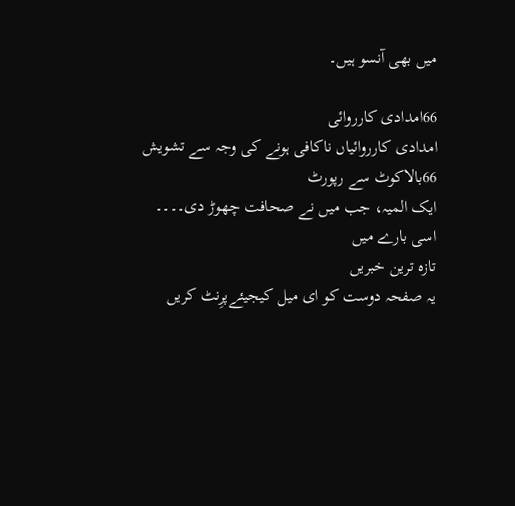میں بھی آنسو ہیں۔

66امدادی کارروائی
امدادی کارروائیاں ناکافی ہونے کی وجہ سے تشویش
66بالاکوٹ سے رپورٹ
ایک المیہ، جب میں نے صحافت چھوڑ دی۔۔۔۔
اسی بارے میں
تازہ ترین خبریں
یہ صفحہ دوست کو ای میل کیجیئےپرِنٹ کریں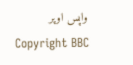واپس اوپر
Copyright BBC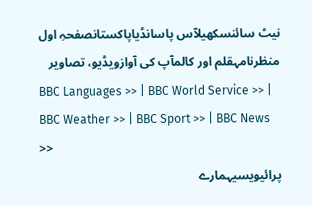نیٹ سائنسکھیلآس پاسانڈیاپاکستانصفحہِ اول
منظرنامہقلم اور کالمآپ کی آوازویڈیو، تصاویر
BBC Languages >> | BBC World Service >> | BBC Weather >> | BBC Sport >> | BBC News >>
پرائیویسیہمارے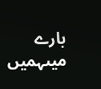بارے میںہمیں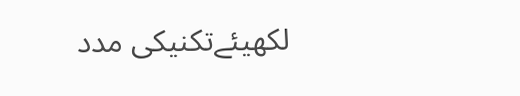لکھیئےتکنیکی مدد